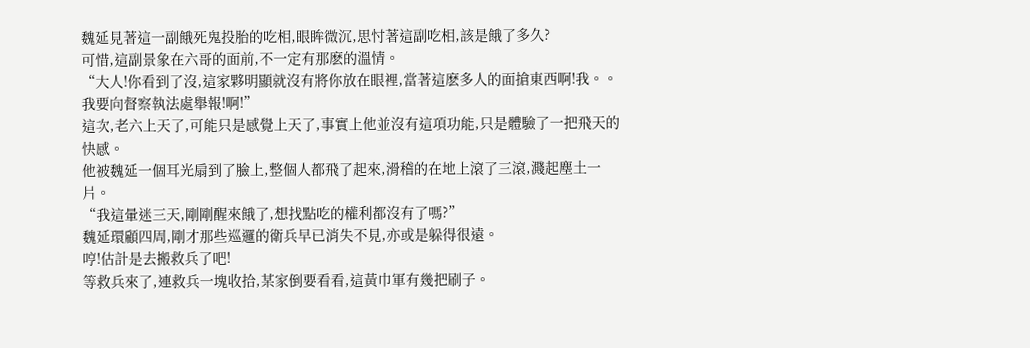魏延見著這一副餓死鬼投胎的吃相,眼眸微沉,思忖著這副吃相,該是餓了多久?
可惜,這副景象在六哥的面前,不一定有那麽的溫情。
“大人!你看到了沒,這家夥明顯就沒有將你放在眼裡,當著這麽多人的面搶東西啊!我。。我要向督察執法處舉報!啊!”
這次,老六上天了,可能只是感覺上天了,事實上他並沒有這項功能,只是體驗了一把飛天的快感。
他被魏延一個耳光扇到了臉上,整個人都飛了起來,滑稽的在地上滾了三滾,濺起塵土一片。
“我這暈迷三天,剛剛醒來餓了,想找點吃的權利都沒有了嗎?”
魏延環顧四周,剛才那些巡邏的衛兵早已消失不見,亦或是躲得很遠。
哼!估計是去搬救兵了吧!
等救兵來了,連救兵一塊收拾,某家倒要看看,這黃巾軍有幾把刷子。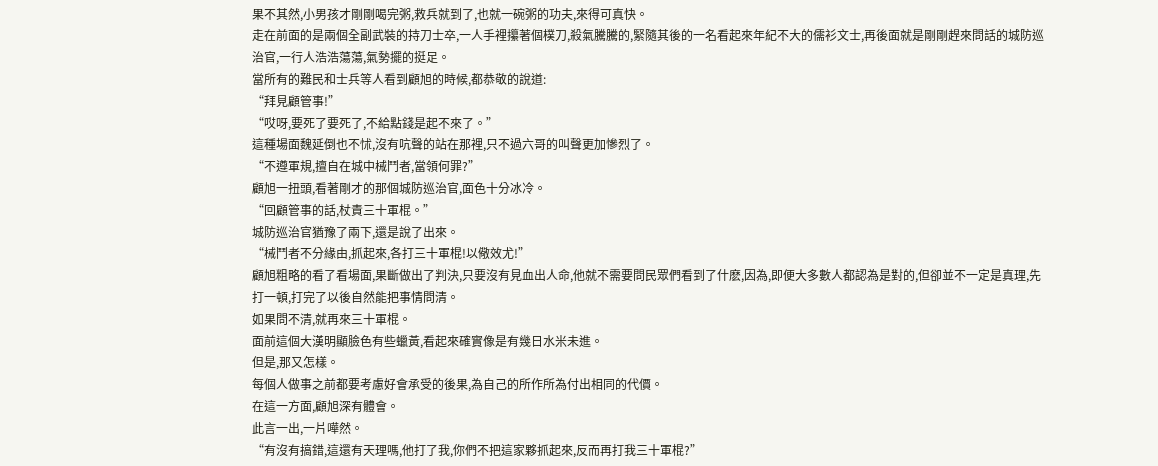果不其然,小男孩才剛剛喝完粥,救兵就到了,也就一碗粥的功夫,來得可真快。
走在前面的是兩個全副武裝的持刀士卒,一人手裡攥著個樸刀,殺氣騰騰的,緊隨其後的一名看起來年紀不大的儒衫文士,再後面就是剛剛趕來問話的城防巡治官,一行人浩浩蕩蕩,氣勢擺的挺足。
當所有的難民和士兵等人看到顧旭的時候,都恭敬的說道:
“拜見顧管事!”
“哎呀,要死了要死了,不給點錢是起不來了。”
這種場面魏延倒也不怵,沒有吭聲的站在那裡,只不過六哥的叫聲更加慘烈了。
“不遵軍規,擅自在城中械鬥者,當領何罪?”
顧旭一扭頭,看著剛才的那個城防巡治官,面色十分冰冷。
“回顧管事的話,杖責三十軍棍。”
城防巡治官猶豫了兩下,還是說了出來。
“械鬥者不分緣由,抓起來,各打三十軍棍!以儆效尤!”
顧旭粗略的看了看場面,果斷做出了判決,只要沒有見血出人命,他就不需要問民眾們看到了什麽,因為,即便大多數人都認為是對的,但卻並不一定是真理,先打一頓,打完了以後自然能把事情問清。
如果問不清,就再來三十軍棍。
面前這個大漢明顯臉色有些蠟黃,看起來確實像是有幾日水米未進。
但是,那又怎樣。
每個人做事之前都要考慮好會承受的後果,為自己的所作所為付出相同的代價。
在這一方面,顧旭深有體會。
此言一出,一片嘩然。
“有沒有搞錯,這還有天理嗎,他打了我,你們不把這家夥抓起來,反而再打我三十軍棍?”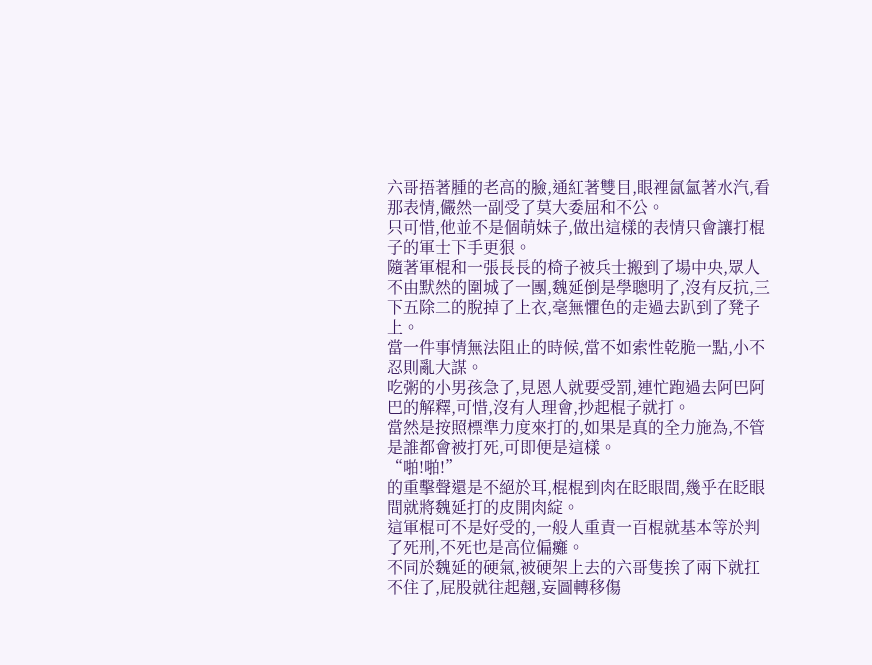六哥捂著腫的老高的臉,通紅著雙目,眼裡氤氳著水汽,看那表情,儼然一副受了莫大委屈和不公。
只可惜,他並不是個萌妹子,做出這樣的表情只會讓打棍子的軍士下手更狠。
隨著軍棍和一張長長的椅子被兵士搬到了場中央,眾人不由默然的圍城了一團,魏延倒是學聰明了,沒有反抗,三下五除二的脫掉了上衣,毫無懼色的走過去趴到了凳子上。
當一件事情無法阻止的時候,當不如索性乾脆一點,小不忍則亂大謀。
吃粥的小男孩急了,見恩人就要受罰,連忙跑過去阿巴阿巴的解釋,可惜,沒有人理會,抄起棍子就打。
當然是按照標準力度來打的,如果是真的全力施為,不管是誰都會被打死,可即便是這樣。
“啪!啪!”
的重擊聲還是不絕於耳,棍棍到肉在眨眼間,幾乎在眨眼間就將魏延打的皮開肉綻。
這軍棍可不是好受的,一般人重責一百棍就基本等於判了死刑,不死也是高位偏癱。
不同於魏延的硬氣,被硬架上去的六哥隻挨了兩下就扛不住了,屁股就往起翹,妄圖轉移傷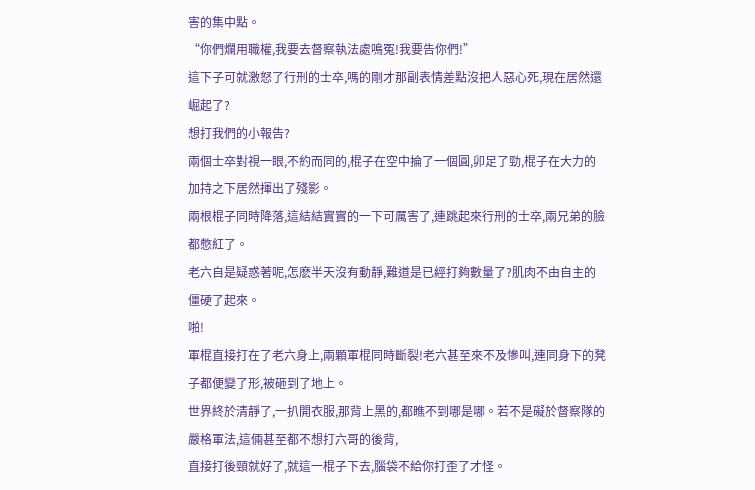害的集中點。
“你們爛用職權,我要去督察執法處鳴冤!我要告你們!”
這下子可就激怒了行刑的士卒,嗎的剛才那副表情差點沒把人惡心死,現在居然還崛起了?
想打我們的小報告?
兩個士卒對視一眼,不約而同的,棍子在空中掄了一個圓,卯足了勁,棍子在大力的加持之下居然揮出了殘影。
兩根棍子同時降落,這結結實實的一下可厲害了,連跳起來行刑的士卒,兩兄弟的臉都憋紅了。
老六自是疑惑著呢,怎麽半天沒有動靜,難道是已經打夠數量了?肌肉不由自主的僵硬了起來。
啪!
軍棍直接打在了老六身上,兩顆軍棍同時斷裂!老六甚至來不及慘叫,連同身下的凳子都便變了形,被砸到了地上。
世界終於清靜了,一扒開衣服,那背上黑的,都瞧不到哪是哪。若不是礙於督察隊的嚴格軍法,這倆甚至都不想打六哥的後背,
直接打後頸就好了,就這一棍子下去,腦袋不給你打歪了才怪。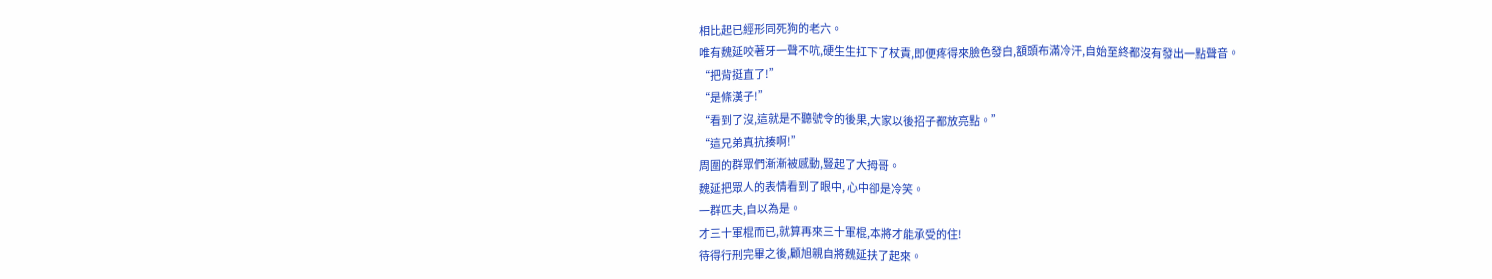相比起已經形同死狗的老六。
唯有魏延咬著牙一聲不吭,硬生生扛下了杖責,即便疼得來臉色發白,額頭布滿冷汗,自始至終都沒有發出一點聲音。
“把背挺直了!”
“是條漢子!”
“看到了沒,這就是不聽號令的後果,大家以後招子都放亮點。”
“這兄弟真抗揍啊!”
周圍的群眾們漸漸被感動,豎起了大拇哥。
魏延把眾人的表情看到了眼中, 心中卻是冷笑。
一群匹夫,自以為是。
才三十軍棍而已,就算再來三十軍棍,本將才能承受的住!
待得行刑完畢之後,顧旭親自將魏延扶了起來。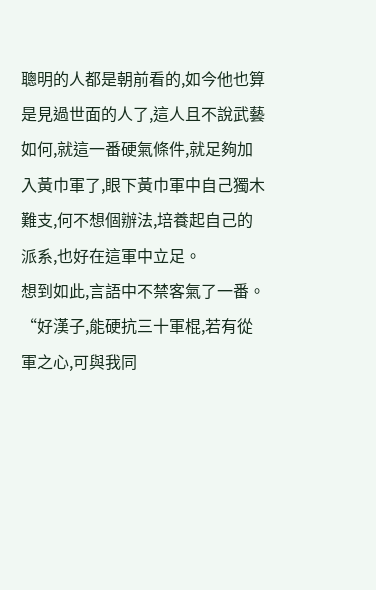聰明的人都是朝前看的,如今他也算是見過世面的人了,這人且不說武藝如何,就這一番硬氣條件,就足夠加入黃巾軍了,眼下黃巾軍中自己獨木難支,何不想個辦法,培養起自己的派系,也好在這軍中立足。
想到如此,言語中不禁客氣了一番。
“好漢子,能硬抗三十軍棍,若有從軍之心,可與我同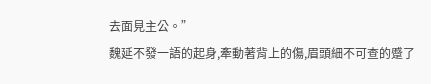去面見主公。”
魏延不發一語的起身,牽動著背上的傷,眉頭細不可查的蹙了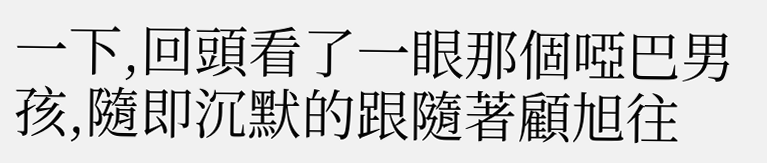一下,回頭看了一眼那個啞巴男孩,隨即沉默的跟隨著顧旭往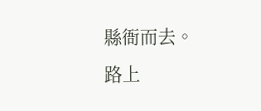縣衙而去。
路上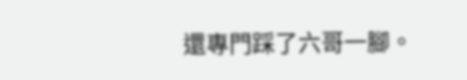還專門踩了六哥一腳。